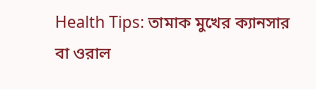Health Tips: তামাক মুখের ক্যানসার বা ওরাল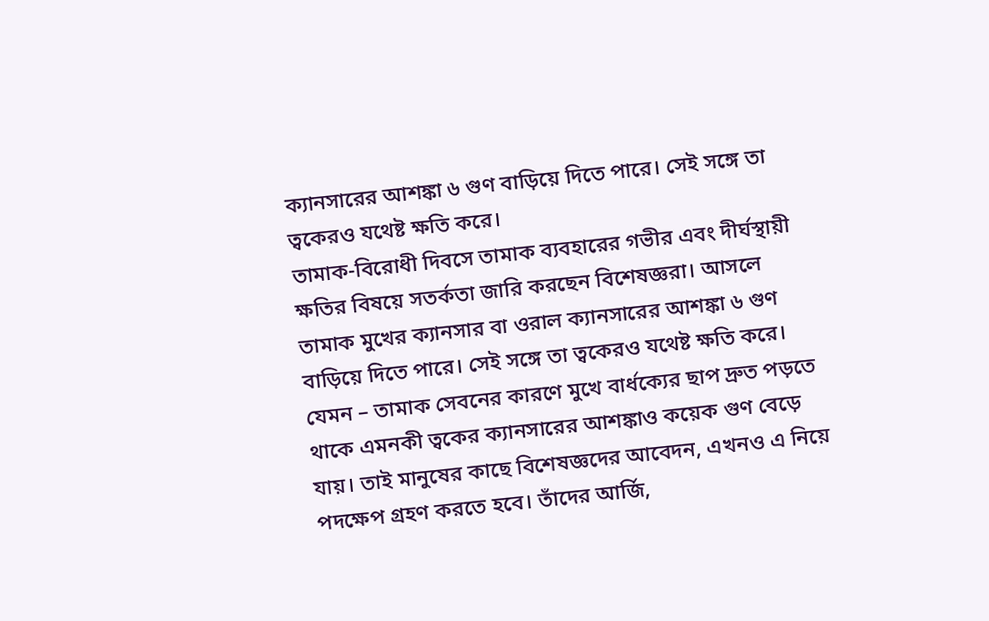ক্যানসারের আশঙ্কা ৬ গুণ বাড়িয়ে দিতে পারে। সেই সঙ্গে তা ত্বকেরও যথেষ্ট ক্ষতি করে।
তামাক-বিরোধী দিবসে তামাক ব্যবহারের গভীর এবং দীর্ঘস্থায়ী ক্ষতির বিষয়ে সতর্কতা জারি করছেন বিশেষজ্ঞরা। আসলে তামাক মুখের ক্যানসার বা ওরাল ক্যানসারের আশঙ্কা ৬ গুণ বাড়িয়ে দিতে পারে। সেই সঙ্গে তা ত্বকেরও যথেষ্ট ক্ষতি করে। যেমন – তামাক সেবনের কারণে মুখে বার্ধক্যের ছাপ দ্রুত পড়তে থাকে এমনকী ত্বকের ক্যানসারের আশঙ্কাও কয়েক গুণ বেড়ে যায়। তাই মানুষের কাছে বিশেষজ্ঞদের আবেদন, এখনও এ নিয়ে পদক্ষেপ গ্রহণ করতে হবে। তাঁদের আর্জি,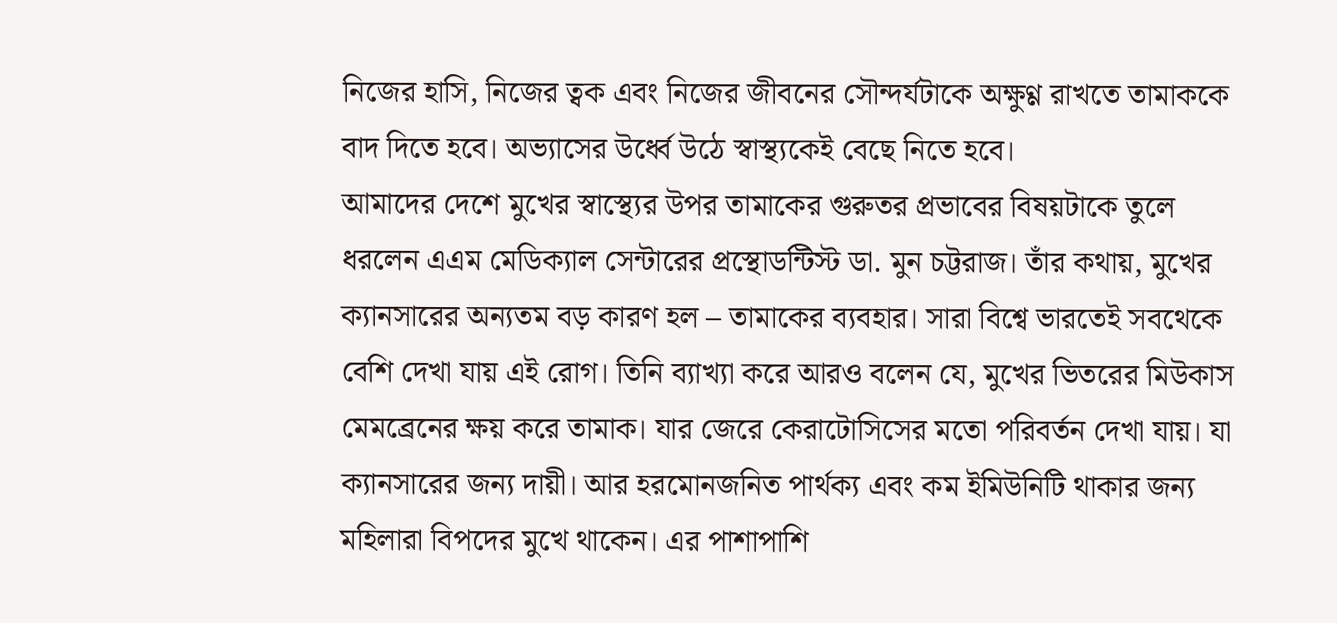নিজের হাসি, নিজের ত্বক এবং নিজের জীবনের সৌন্দর্যটাকে অক্ষুণ্ণ রাখতে তামাককে বাদ দিতে হবে। অভ্যাসের উর্ধ্বে উঠে স্বাস্থ্যকেই বেছে নিতে হবে।
আমাদের দেশে মুখের স্বাস্থ্যের উপর তামাকের গুরুতর প্রভাবের বিষয়টাকে তুলে ধরলেন এএম মেডিক্যাল সেন্টারের প্রস্থোডন্টিস্ট ডা. মুন চট্টরাজ। তাঁর কথায়, মুখের ক্যানসারের অন্যতম বড় কারণ হল – তামাকের ব্যবহার। সারা বিশ্বে ভারতেই সবথেকে বেশি দেখা যায় এই রোগ। তিনি ব্যাখ্যা করে আরও বলেন যে, মুখের ভিতরের মিউকাস মেমব্রেনের ক্ষয় করে তামাক। যার জেরে কেরাটোসিসের মতো পরিবর্তন দেখা যায়। যা ক্যানসারের জন্য দায়ী। আর হরমোনজনিত পার্থক্য এবং কম ইমিউনিটি থাকার জন্য মহিলারা বিপদের মুখে থাকেন। এর পাশাপাশি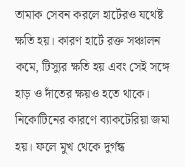তামাক সেবন করলে হার্টেরও যথেষ্ট ক্ষতি হয়। কারণ হার্টে রক্ত সঞ্চালন কমে, টিস্যুর ক্ষতি হয় এবং সেই সঙ্গে হাড় ও দাঁতের ক্ষয়ও হতে থাকে। নিকোটিনের কারণে ব্যাকটেরিয়া জমা হয়। ফলে মুখ থেকে দুর্গন্ধ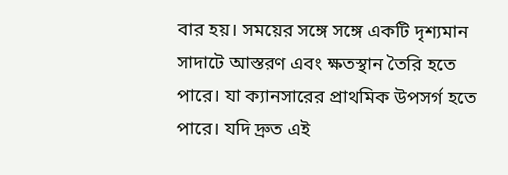বার হয়। সময়ের সঙ্গে সঙ্গে একটি দৃশ্যমান সাদাটে আস্তরণ এবং ক্ষতস্থান তৈরি হতে পারে। যা ক্যানসারের প্রাথমিক উপসর্গ হতে পারে। যদি দ্রুত এই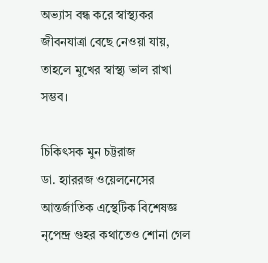অভ্যাস বন্ধ করে স্বাস্থ্যকর জীবনযাত্রা বেছে নেওয়া যায়, তাহলে মুখের স্বাস্থ্য ভাল রাখা সম্ভব।

চিকিৎসক মুন চট্টরাজ
ডা. হ্যাররজ ওয়েলনেসের আন্তর্জাতিক এস্থেটিক বিশেষজ্ঞ নৃপেন্দ্র গুহর কথাতেও শোনা গেল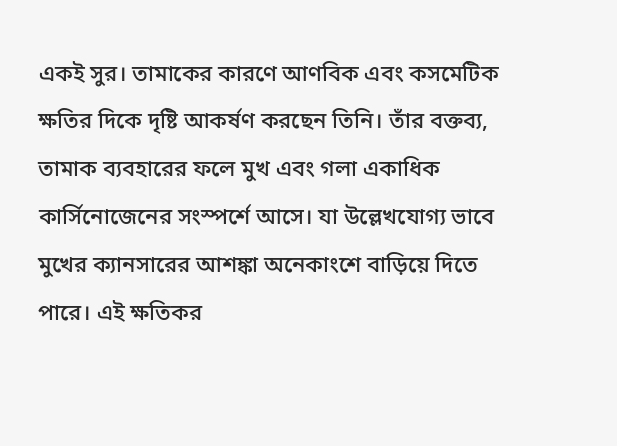একই সুর। তামাকের কারণে আণবিক এবং কসমেটিক ক্ষতির দিকে দৃষ্টি আকর্ষণ করছেন তিনি। তাঁর বক্তব্য, তামাক ব্যবহারের ফলে মুখ এবং গলা একাধিক কার্সিনোজেনের সংস্পর্শে আসে। যা উল্লেখযোগ্য ভাবে মুখের ক্যানসারের আশঙ্কা অনেকাংশে বাড়িয়ে দিতে পারে। এই ক্ষতিকর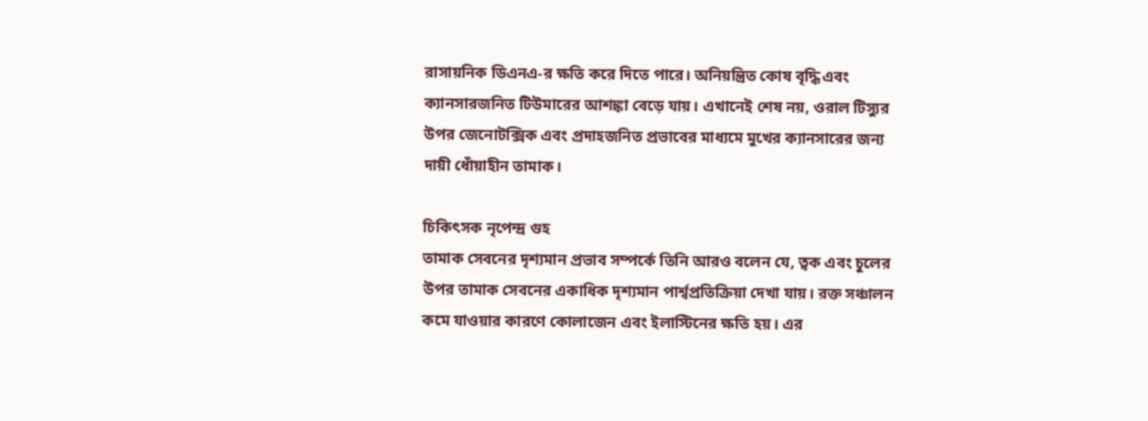রাসায়নিক ডিএনএ-র ক্ষতি করে দিতে পারে। অনিয়ন্ত্রিত কোষ বৃদ্ধি এবং ক্যানসারজনিত টিউমারের আশঙ্কা বেড়ে যায়। এখানেই শেষ নয়, ওরাল টিস্যুর উপর জেনোটক্সিক এবং প্রদাহজনিত প্রভাবের মাধ্যমে মুখের ক্যানসারের জন্য দায়ী ধোঁয়াহীন তামাক।

চিকিৎসক নৃপেন্দ্র গুহ
তামাক সেবনের দৃশ্যমান প্রভাব সম্পর্কে তিনি আরও বলেন যে, ত্বক এবং চুলের উপর তামাক সেবনের একাধিক দৃশ্যমান পার্শ্বপ্রতিক্রিয়া দেখা যায়। রক্ত সঞ্চালন কমে যাওয়ার কারণে কোলাজেন এবং ইলাস্টিনের ক্ষতি হয়। এর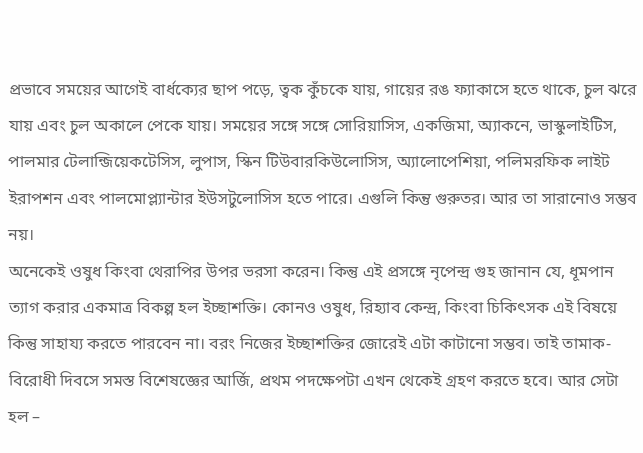প্রভাবে সময়ের আগেই বার্ধক্যের ছাপ পড়ে, ত্বক কুঁচকে যায়, গায়ের রঙ ফ্যাকাসে হতে থাকে, চুল ঝরে যায় এবং চুল অকালে পেকে যায়। সময়ের সঙ্গে সঙ্গে সোরিয়াসিস, একজিমা, অ্যাকনে, ভাস্কুলাইটিস, পালমার টেলান্জিয়েকটেসিস, লুপাস, স্কিন টিউবারকিউলোসিস, অ্যালোপেশিয়া, পলিমরফিক লাইট ইরাপশন এবং পালমোপ্ল্যান্টার ইউসটুলোসিস হতে পারে। এগুলি কিন্তু গুরুতর। আর তা সারানোও সম্ভব নয়।
অনেকেই ওষুধ কিংবা থেরাপির উপর ভরসা করেন। কিন্তু এই প্রসঙ্গে নৃপেন্দ্র গুহ জানান যে, ধূমপান ত্যাগ করার একমাত্র বিকল্প হল ইচ্ছাশক্তি। কোনও ওষুধ, রিহ্যাব কেন্দ্র, কিংবা চিকিৎসক এই বিষয়ে কিন্তু সাহায্য করতে পারবেন না। বরং নিজের ইচ্ছাশক্তির জোরেই এটা কাটানো সম্ভব। তাই তামাক-বিরোধী দিবসে সমস্ত বিশেষজ্ঞের আর্জি, প্রথম পদক্ষেপটা এখন থেকেই গ্রহণ করতে হবে। আর সেটা হল –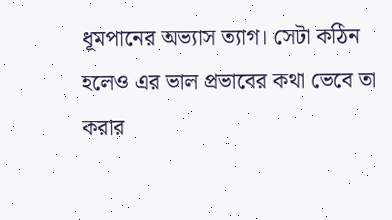ধূমপানের অভ্যাস ত্যাগ। সেটা কঠিন হলেও এর ভাল প্রভাবের কথা ভেবে তা করার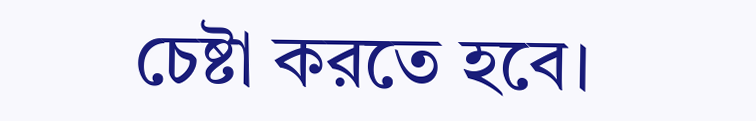চেষ্টা করতে হবে।